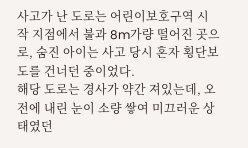사고가 난 도로는 어린이보호구역 시작 지점에서 불과 8m가량 떨어진 곳으로, 숨진 아이는 사고 당시 혼자 횡단보도를 건너던 중이었다.
해당 도로는 경사가 약간 져있는데, 오전에 내린 눈이 소량 쌓여 미끄러운 상태였던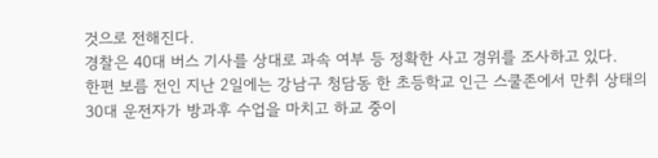것으로 전해진다.
경찰은 40대 버스 기사를 상대로 과속 여부 등 정확한 사고 경위를 조사하고 있다.
한편 보름 전인 지난 2일에는 강남구 청담동 한 초등학교 인근 스쿨존에서 만취 상태의 30대 운전자가 방과후 수업을 마치고 하교 중이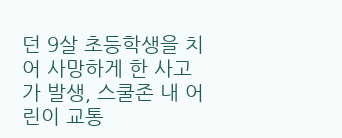던 9살 초등학생을 치어 사망하게 한 사고가 발생, 스쿨존 내 어린이 교통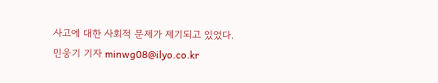사고에 대한 사회적 문제가 제기되고 있었다.
민웅기 기자 minwg08@ilyo.co.kr